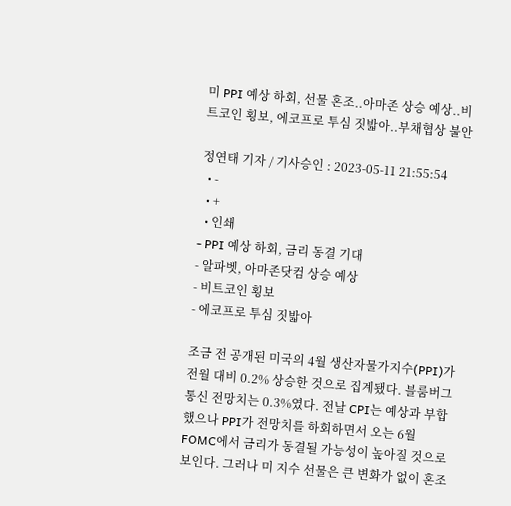미 PPI 예상 하회, 선물 혼조..아마존 상승 예상..비트코인 횡보, 에코프로 투심 짓밟아..부채협상 불안

정연태 기자 / 기사승인 : 2023-05-11 21:55:54
  • -
  • +
  • 인쇄
- PPI 예상 하회, 금리 동결 기대
- 알파벳, 아마존닷컴 상승 예상
- 비트코인 횡보
- 에코프로 투심 짓밟아

조금 전 공개된 미국의 4월 생산자물가지수(PPI)가 전월 대비 0.2% 상승한 것으로 집계됐다. 블룸버그통신 전망치는 0.3%였다. 전날 CPI는 예상과 부합했으나 PPI가 전망치를 하회하면서 오는 6월 FOMC에서 금리가 동결될 가능성이 높아질 것으로 보인다. 그러나 미 지수 선물은 큰 변화가 없이 혼조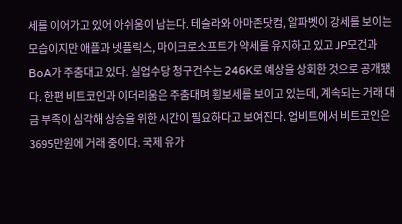세를 이어가고 있어 아쉬움이 남는다. 테슬라와 아마존닷컴, 알파벳이 강세를 보이는 모습이지만 애플과 넷플릭스, 마이크로소프트가 약세를 유지하고 있고 JP모건과 BoA가 주춤대고 있다. 실업수당 청구건수는 246K로 예상을 상회한 것으로 공개됐다. 한편 비트코인과 이더리움은 주춤대며 횡보세를 보이고 있는데, 계속되는 거래 대금 부족이 심각해 상승을 위한 시간이 필요하다고 보여진다. 업비트에서 비트코인은 3695만원에 거래 중이다. 국제 유가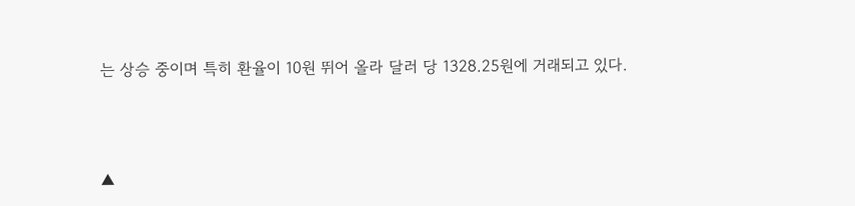는 상승 중이며 특히 환율이 10원 뛰어 올라 달러 당 1328.25원에 거래되고 있다.



▲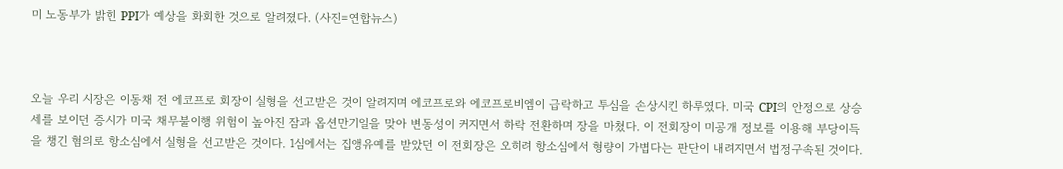미 노동부가 밝힌 PPI가 예상을 화회한 것으로 알려졌다. (사진=연합뉴스)



오늘 우리 시장은 이동채 전 에코프로 회장이 실형을 선고받은 것이 알려지며 에코프로와 에코프로비엠이 급락하고 투심을 손상시킨 하루였다. 미국 CPI의 안정으로 상승세를 보이던 증시가 미국 채무불이행 위험이 높아진 잠과 옵션만기일을 맞아 변동성이 커지면서 하락 전환하며 장을 마쳤다. 이 전회장이 미공개 정보를 이용해 부당이득을 챙긴 혐의로 항소심에서 실형을 선고받은 것이다. 1심에서는 집앵유예를 받았던 이 전회장은 오히려 항소심에서 형량이 가볍다는 판단이 내려지면서 법정구속된 것이다.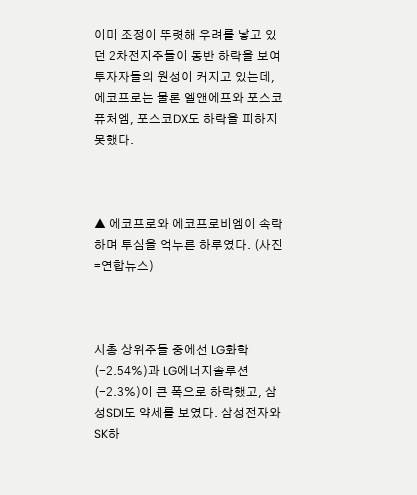이미 조정이 뚜렷해 우려를 낳고 있던 2차전지주들이 동반 하락을 보여 투자자들의 원성이 커지고 있는데, 에코프로는 물론 엘앤에프와 포스코퓨처엠, 포스코DX도 하락을 피하지 못했다.



▲ 에코프로와 에코프로비엠이 속락하며 투심을 억누른 하루였다. (사진=연합뉴스)



시총 상위주들 중에선 LG화학(-2.54%)과 LG에너지솔루션(-2.3%)이 큰 폭으로 하락했고, 삼성SDI도 약세를 보였다. 삼성전자와 SK하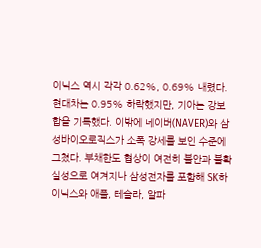이닉스 역시 각각 0.62%, 0.69% 내렸다. 현대차는 0.95% 하락했지만, 기아는 강보합을 기록했다. 이밖에 네이버(NAVER)와 삼성바이오로직스가 소폭 강세를 보인 수준에 그쳤다. 부채한도 협상이 여전히 불안과 불확실성으로 여겨지나 삼성전자를 포함해 SK하이닉스와 애플, 테슬라, 알파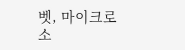벳, 마이크로소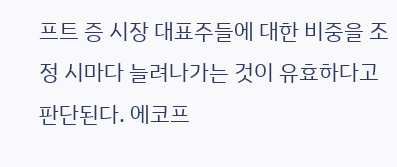프트 증 시장 대표주들에 대한 비중을 조정 시마다 늘려나가는 것이 유효하다고 판단된다. 에코프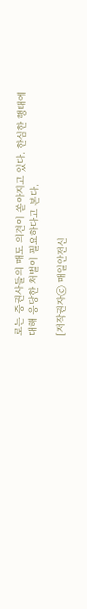로는 증권사들의 매도 의견이 쏟아지고 있다. 한심한 행태에 대해 응당한 처벌이 필요하다고 본다.

[저작권자ⓒ 매일안전신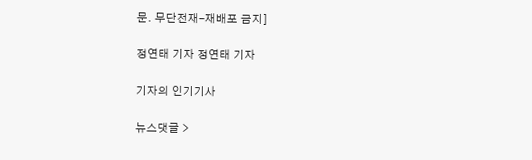문. 무단전재-재배포 금지]

정연태 기자 정연태 기자

기자의 인기기사

뉴스댓글 >